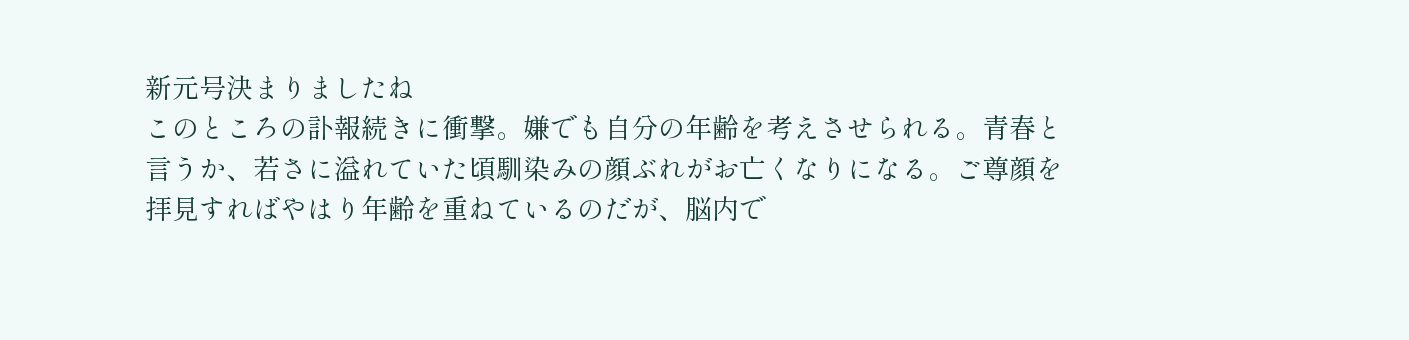新元号決まりましたね
このところの訃報続きに衝撃。嫌でも自分の年齢を考えさせられる。青春と言うか、若さに溢れていた頃馴染みの顔ぶれがお亡くなりになる。ご尊顔を拝見すればやはり年齢を重ねているのだが、脳内で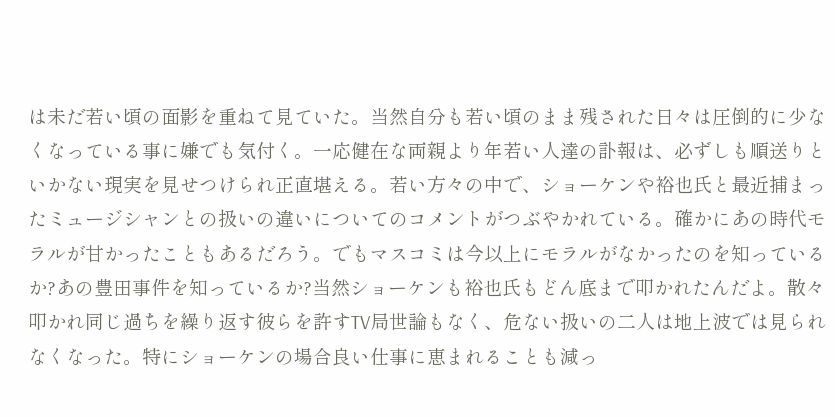は未だ若い頃の面影を重ねて見ていた。当然自分も若い頃のまま残された日々は圧倒的に少なくなっている事に嫌でも気付く。一応健在な両親より年若い人達の訃報は、必ずしも順送りといかない現実を見せつけられ正直堪える。若い方々の中で、ショーケンや裕也氏と最近捕まったミュージシャンとの扱いの違いについてのコメントがつぶやかれている。確かにあの時代モラルが甘かったこともあるだろう。でもマスコミは今以上にモラルがなかったのを知っているか?あの豊田事件を知っているか?当然ショーケンも裕也氏もどん底まで叩かれたんだよ。散々叩かれ同じ過ちを繰り返す彼らを許すTV局世論もなく、危ない扱いの二人は地上波では見られなくなった。特にショーケンの場合良い仕事に恵まれることも減っ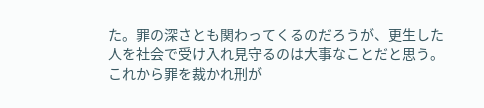た。罪の深さとも関わってくるのだろうが、更生した人を社会で受け入れ見守るのは大事なことだと思う。これから罪を裁かれ刑が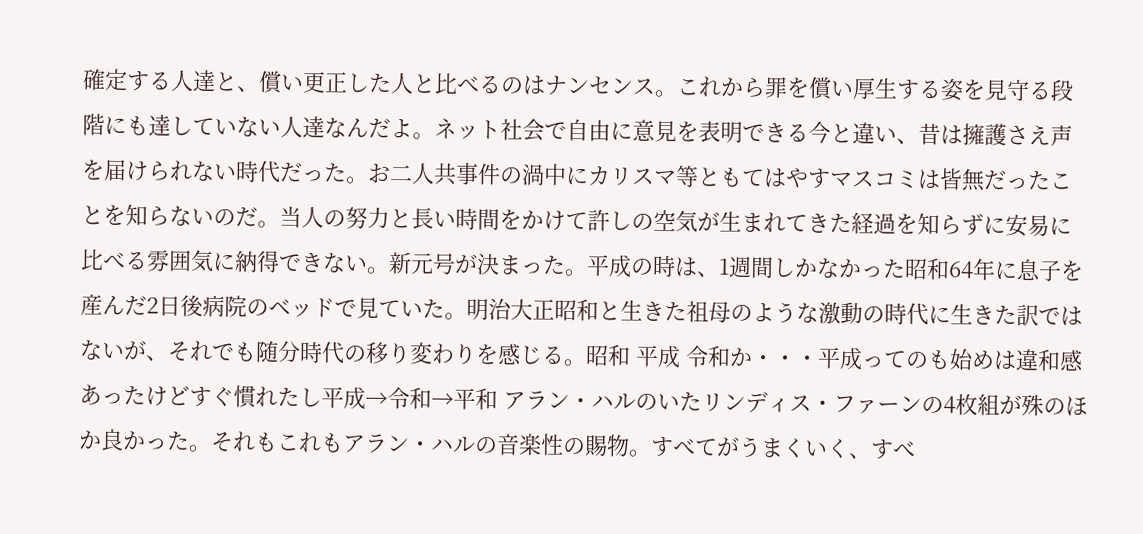確定する人達と、償い更正した人と比べるのはナンセンス。これから罪を償い厚生する姿を見守る段階にも達していない人達なんだよ。ネット社会で自由に意見を表明できる今と違い、昔は擁護さえ声を届けられない時代だった。お二人共事件の渦中にカリスマ等ともてはやすマスコミは皆無だったことを知らないのだ。当人の努力と長い時間をかけて許しの空気が生まれてきた経過を知らずに安易に比べる雰囲気に納得できない。新元号が決まった。平成の時は、1週間しかなかった昭和64年に息子を産んだ2日後病院のベッドで見ていた。明治大正昭和と生きた祖母のような激動の時代に生きた訳ではないが、それでも随分時代の移り変わりを感じる。昭和 平成 令和か・・・平成ってのも始めは違和感あったけどすぐ慣れたし平成→令和→平和 アラン・ハルのいたリンディス・ファーンの4枚組が殊のほか良かった。それもこれもアラン・ハルの音楽性の賜物。すべてがうまくいく、すべ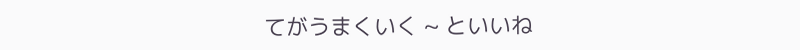てがうまくいく ~ といいね